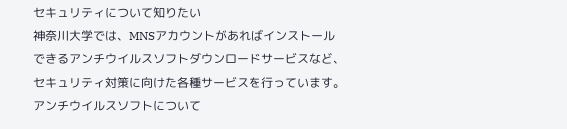セキュリティについて知りたい
神奈川大学では、MNSアカウントがあればインストールできるアンチウイルスソフトダウンロードサービスなど、セキュリティ対策に向けた各種サービスを行っています。
アンチウイルスソフトについて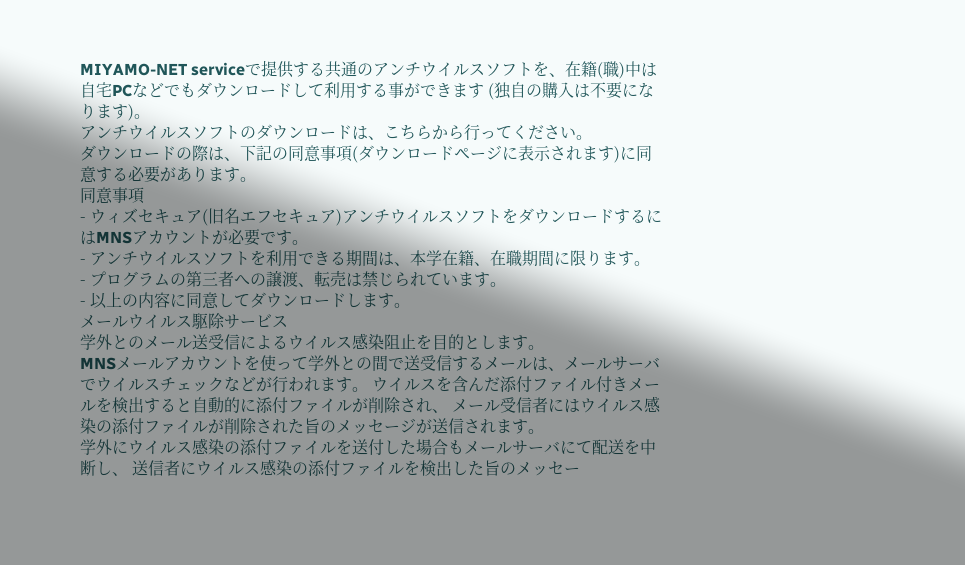MIYAMO-NET serviceで提供する共通のアンチウイルスソフトを、在籍(職)中は自宅PCなどでもダウンロードして利用する事ができます (独自の購入は不要になります)。
アンチウイルスソフトのダウンロードは、こちらから行ってください。
ダウンロードの際は、下記の同意事項(ダウンロードページに表示されます)に同意する必要があります。
同意事項
- ウィズセキュア(旧名エフセキュア)アンチウイルスソフトをダウンロードするにはMNSアカウントが必要です。
- アンチウイルスソフトを利用できる期間は、本学在籍、在職期間に限ります。
- プログラムの第三者への譲渡、転売は禁じられています。
- 以上の内容に同意してダウンロードします。
メールウイルス駆除サービス
学外とのメール送受信によるウイルス感染阻止を目的とします。
MNSメールアカウントを使って学外との間で送受信するメールは、メールサーバでウイルスチェックなどが行われます。 ウイルスを含んだ添付ファイル付きメールを検出すると自動的に添付ファイルが削除され、 メール受信者にはウイルス感染の添付ファイルが削除された旨のメッセージが送信されます。
学外にウイルス感染の添付ファイルを送付した場合もメールサーバにて配送を中断し、 送信者にウイルス感染の添付ファイルを検出した旨のメッセー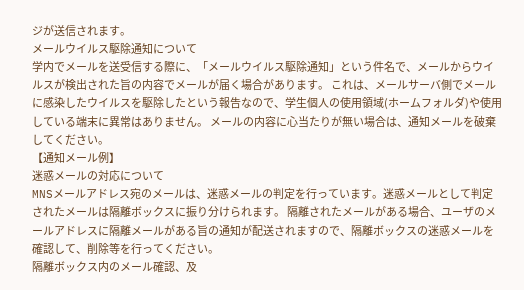ジが送信されます。
メールウイルス駆除通知について
学内でメールを送受信する際に、「メールウイルス駆除通知」という件名で、メールからウイルスが検出された旨の内容でメールが届く場合があります。 これは、メールサーバ側でメールに感染したウイルスを駆除したという報告なので、学生個人の使用領域(ホームフォルダ)や使用している端末に異常はありません。 メールの内容に心当たりが無い場合は、通知メールを破棄してください。
【通知メール例】
迷惑メールの対応について
MNSメールアドレス宛のメールは、迷惑メールの判定を行っています。迷惑メールとして判定されたメールは隔離ボックスに振り分けられます。 隔離されたメールがある場合、ユーザのメールアドレスに隔離メールがある旨の通知が配送されますので、隔離ボックスの迷惑メールを確認して、削除等を行ってください。
隔離ボックス内のメール確認、及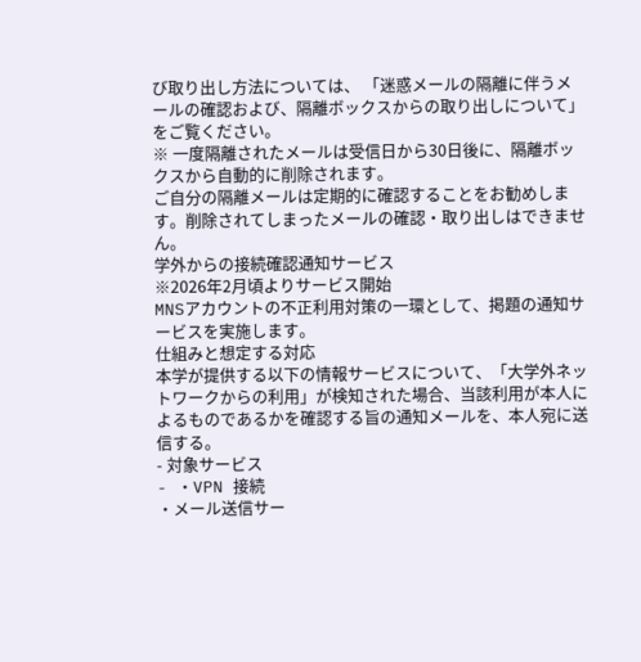び取り出し方法については、 「迷惑メールの隔離に伴うメールの確認および、隔離ボックスからの取り出しについて」をご覧ください。
※ 一度隔離されたメールは受信日から30日後に、隔離ボックスから自動的に削除されます。
ご自分の隔離メールは定期的に確認することをお勧めします。削除されてしまったメールの確認・取り出しはできません。
学外からの接続確認通知サービス
※2026年2月頃よりサービス開始
MNSアカウントの不正利用対策の一環として、掲題の通知サービスを実施します。
仕組みと想定する対応
本学が提供する以下の情報サービスについて、「大学外ネットワークからの利用」が検知された場合、当該利用が本人によるものであるかを確認する旨の通知メールを、本人宛に送信する。
- 対象サービス
- ・VPN 接続
・メール送信サー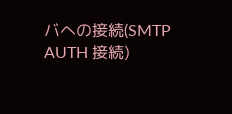バへの接続(SMTP AUTH 接続)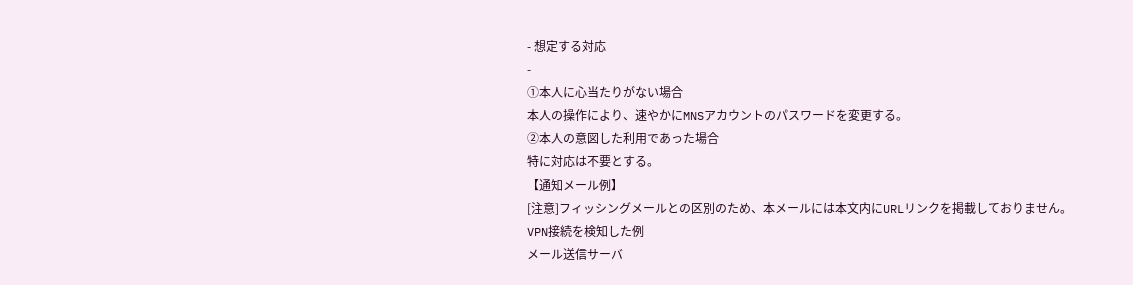- 想定する対応
-
①本人に心当たりがない場合
本人の操作により、速やかにMNSアカウントのパスワードを変更する。
②本人の意図した利用であった場合
特に対応は不要とする。
【通知メール例】
[注意]フィッシングメールとの区別のため、本メールには本文内にURLリンクを掲載しておりません。
VPN接続を検知した例
メール送信サーバ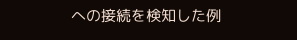への接続を検知した例